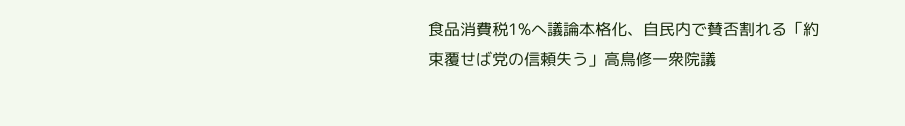食品消費税1%へ議論本格化、自民内で賛否割れる「約束覆せば党の信頼失う」高鳥修一衆院議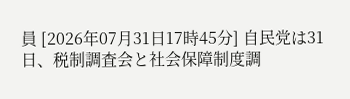員 [2026年07月31日17時45分] 自民党は31日、税制調査会と社会保障制度調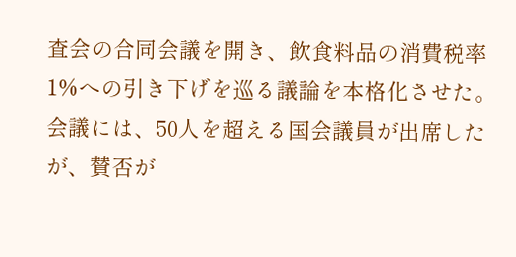査会の合同会議を開き、飲食料品の消費税率1%への引き下げを巡る議論を本格化させた。会議には、50人を超える国会議員が出席したが、賛否が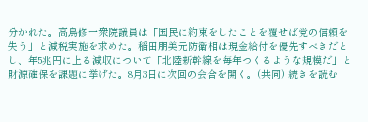分かれた。高鳥修一衆院議員は「国民に約束をしたことを覆せば党の信頼を失う」と減税実施を求めた。稲田朋美元防衛相は現金給付を優先すべきだとし、年5兆円に上る減収について「北陸新幹線を毎年つくるような規模だ」と財源確保を課題に挙げた。8月3日に次回の会合を開く。(共同) 続きを読む